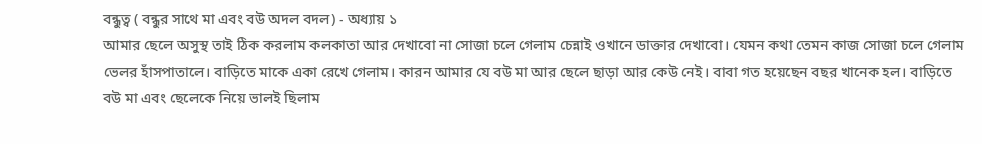বন্ধুত্ব ( বন্ধুর সাথে মা এবং বউ অদল বদল) - অধ্যায় ১
আমার ছেলে অসুস্থ তাই ঠিক করলাম কলকাতা আর দেখাবো না সোজা চলে গেলাম চেন্নাই ওখানে ডাক্তার দেখাবো। যেমন কথা তেমন কাজ সোজা চলে গেলাম ভেলর হাঁসপাতালে। বাড়িতে মাকে একা রেখে গেলাম। কারন আমার যে বউ মা আর ছেলে ছাড়া আর কেউ নেই। বাবা গত হয়েছেন বছর খানেক হল। বাড়িতে বউ মা এবং ছেলেকে নিয়ে ভালই ছিলাম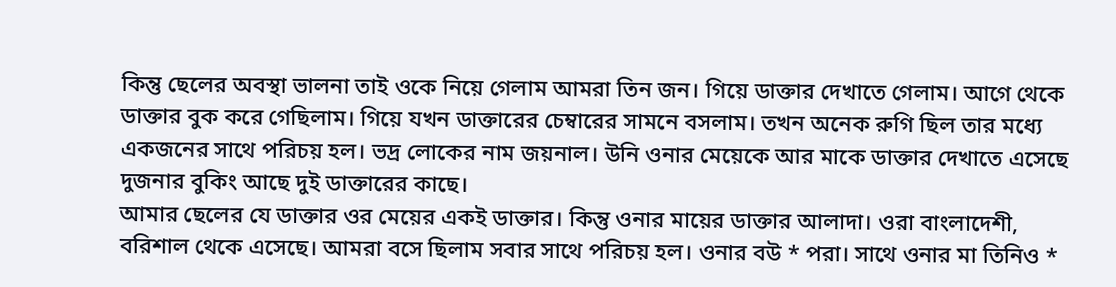কিন্তু ছেলের অবস্থা ভালনা তাই ওকে নিয়ে গেলাম আমরা তিন জন। গিয়ে ডাক্তার দেখাতে গেলাম। আগে থেকে ডাক্তার বুক করে গেছিলাম। গিয়ে যখন ডাক্তারের চেম্বারের সামনে বসলাম। তখন অনেক রুগি ছিল তার মধ্যে একজনের সাথে পরিচয় হল। ভদ্র লোকের নাম জয়নাল। উনি ওনার মেয়েকে আর মাকে ডাক্তার দেখাতে এসেছে দুজনার বুকিং আছে দুই ডাক্তারের কাছে।
আমার ছেলের যে ডাক্তার ওর মেয়ের একই ডাক্তার। কিন্তু ওনার মায়ের ডাক্তার আলাদা। ওরা বাংলাদেশী, বরিশাল থেকে এসেছে। আমরা বসে ছিলাম সবার সাথে পরিচয় হল। ওনার বউ * পরা। সাথে ওনার মা তিনিও *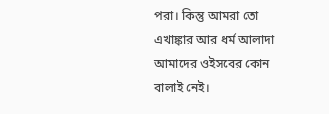পরা। কিন্তু আমরা তো এখাঙ্কার আর ধর্ম আলাদা আমাদের ওইসবের কোন বালাই নেই।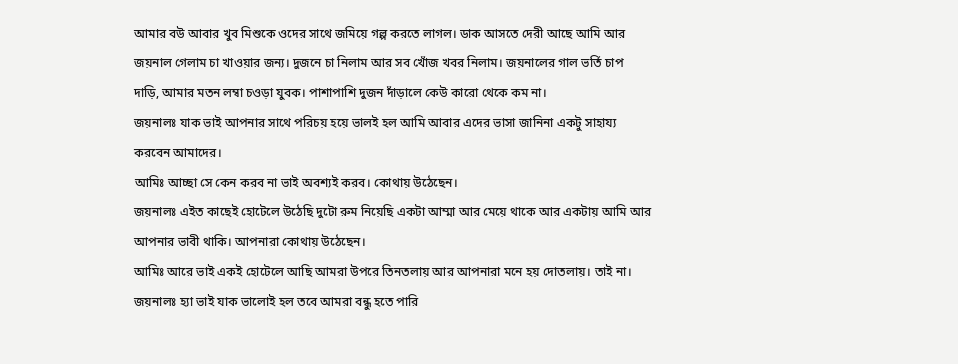আমার বউ আবার খুব মিশুকে ওদের সাথে জমিয়ে গল্প করতে লাগল। ডাক আসতে দেরী আছে আমি আর জয়নাল গেলাম চা খাওয়ার জন্য। দুজনে চা নিলাম আর সব খোঁজ খবর নিলাম। জয়নালের গাল ভর্তি চাপ দাড়ি, আমার মতন লম্বা চওড়া যুবক। পাশাপাশি দুজন দাঁড়ালে কেউ কারো থেকে কম না।
জয়নালঃ যাক ভাই আপনার সাথে পরিচয় হয়ে ভালই হল আমি আবার এদের ভাসা জানিনা একটু সাহায্য করবেন আমাদের।
আমিঃ আচ্ছা সে কেন করব না ভাই অবশ্যই করব। কোথায় উঠেছেন।
জয়নালঃ এইত কাছেই হোটেলে উঠেছি দুটো রুম নিয়েছি একটা আম্মা আর মেয়ে থাকে আর একটায় আমি আর আপনার ভাবী থাকি। আপনারা কোথায় উঠেছেন।
আমিঃ আরে ভাই একই হোটেলে আছি আমরা উপরে তিনতলায় আর আপনারা মনে হয় দোতলায়। তাই না।
জয়নালঃ হ্যা ভাই যাক ভালোই হল তবে আমরা বন্ধু হতে পারি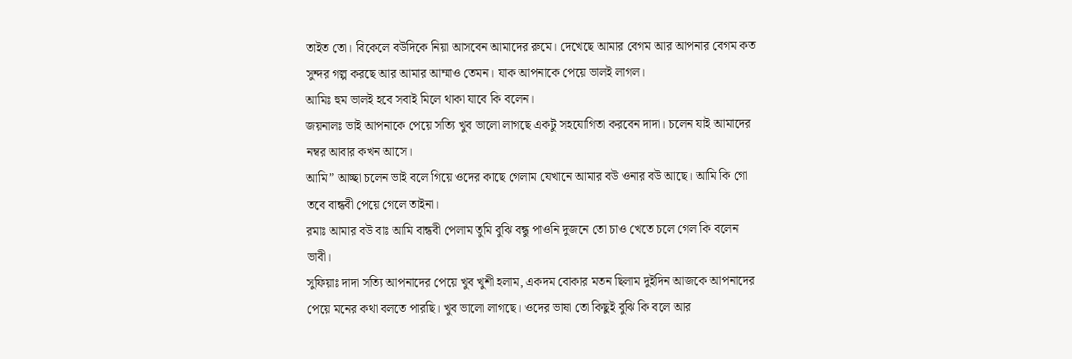তাইত তো। বিকেলে বউদিকে নিয়া আসবেন আমাদের রুমে। দেখেছে আমার বেগম আর আপনার বেগম কত সুন্দর গল্প করছে আর আমার আম্মাও তেমন। যাক আপনাকে পেয়ে ভালই লাগল।
আমিঃ হুম ভালই হবে সবাই মিলে থাকা যাবে কি বলেন।
জয়নালঃ ভাই আপনাকে পেয়ে সত্যি খুব ভালো লাগছে একটু সহযোগিতা করবেন দাদা। চলেন যাই আমাদের নম্বর আবার কখন আসে।
আমি” আচ্ছা চলেন ভাই বলে গিয়ে ওদের কাছে গেলাম যেখানে আমার বউ ওনার বউ আছে। আমি কি গো তবে বান্ধবী পেয়ে গেলে তাইনা।
রমাঃ আমার বউ বাঃ আমি বান্ধবী পেলাম তুমি বুঝি বন্ধু পাওনি দুজনে তো চাও খেতে চলে গেল কি বলেন ভাবী।
সুফিয়াঃ দাদা সত্যি আপনাদের পেয়ে খুব খুশী হলাম, একদম বোকার মতন ছিলাম দুইদিন আজকে আপনাদের পেয়ে মনের কথা বলতে পারছি। খুব ভালো লাগছে। ওদের ভাষা তো কিছুই বুঝি কি বলে আর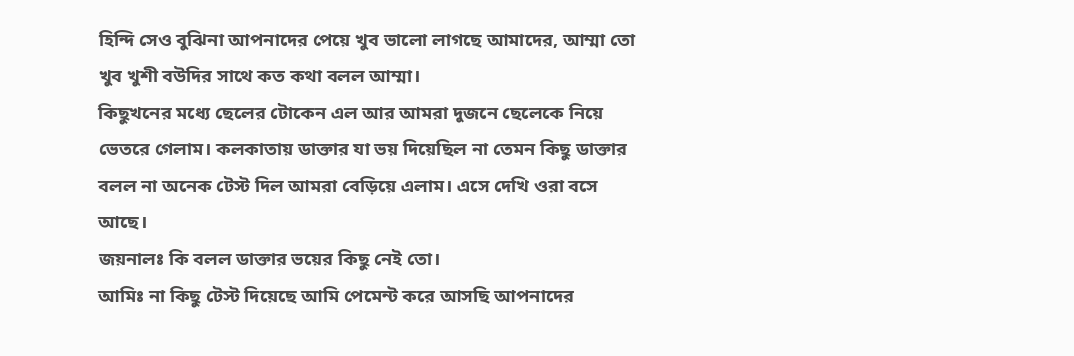হিন্দি সেও বুঝিনা আপনাদের পেয়ে খুব ভালো লাগছে আমাদের, আম্মা তো খুব খুশী বউদির সাথে কত কথা বলল আম্মা।
কিছুখনের মধ্যে ছেলের টোকেন এল আর আমরা দুজনে ছেলেকে নিয়ে ভেতরে গেলাম। কলকাতায় ডাক্তার যা ভয় দিয়েছিল না তেমন কিছু ডাক্তার বলল না অনেক টেস্ট দিল আমরা বেড়িয়ে এলাম। এসে দেখি ওরা বসে আছে।
জয়নালঃ কি বলল ডাক্তার ভয়ের কিছু নেই তো।
আমিঃ না কিছু টেস্ট দিয়েছে আমি পেমেন্ট করে আসছি আপনাদের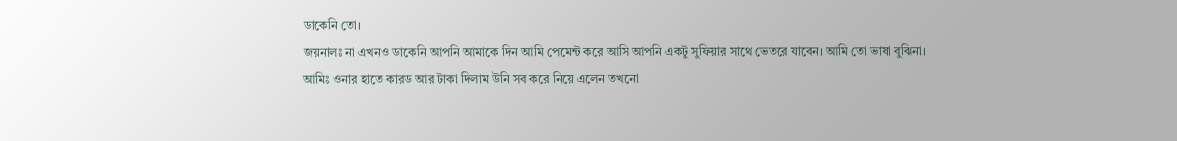ডাকেনি তো।
জয়নালঃ না এখনও ডাকেনি আপনি আমাকে দিন আমি পেমেন্ট করে আসি আপনি একটু সুফিয়ার সাথে ভেতরে যাবেন। আমি তো ভাষা বুঝিনা।
আমিঃ ওনার হাতে কারড আর টাকা দিলাম উনি সব করে নিয়ে এলেন তখনো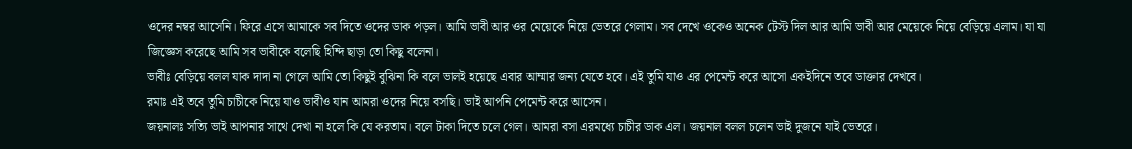ওদের নম্বর আসেনি। ফিরে এসে আমাকে সব দিতে ওদের ডাক পড়ল। আমি ভাবী আর ওর মেয়েকে নিয়ে ভেতরে গেলাম। সব দেখে ওকেও অনেক টেস্ট দিল আর আমি ভাবী আর মেয়েকে নিয়ে বেড়িয়ে এলাম। যা যা জিজ্ঞেস করেছে আমি সব ভাবীকে বলেছি হিন্দি ছাড়া তো কিছু বলেনা।
ভাবীঃ বেড়িয়ে বলল যাক দাদা না গেলে আমি তো কিছুই বুঝিনা কি বলে ভালই হয়েছে এবার আম্মার জন্য যেতে হবে। এই তুমি যাও এর পেমেন্ট করে আসো একইদিনে তবে ডাক্তার দেখবে।
রমাঃ এই তবে তুমি চাচীকে নিয়ে যাও ভাবীও যান আমরা ওদের নিয়ে বসছি। ভাই আপনি পেমেন্ট করে আসেন।
জয়নালঃ সত্যি ভাই আপনার সাথে দেখা না হলে কি যে করতাম। বলে টাকা দিতে চলে গেল। আমরা বসা এরমধ্যে চাচীর ডাক এল। জয়নাল বলল চলেন ভাই দুজনে যাই ভেতরে।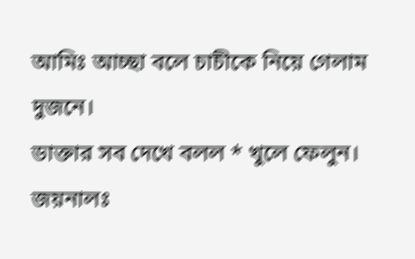আমিঃ আচ্ছা বলে চাচীকে নিয়ে গেলাম দুজনে।
ডাক্তার সব দেখে বলল * খুলে ফেলুন।
জয়নালঃ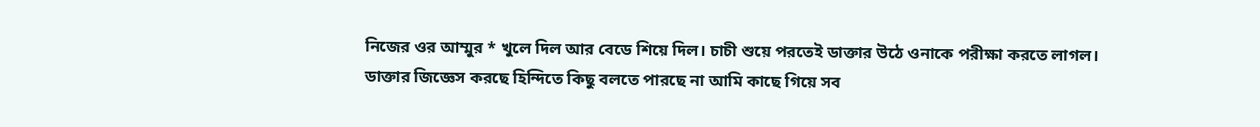নিজের ওর আম্মুর * খুলে দিল আর বেডে শিয়ে দিল। চাচী শুয়ে পরতেই ডাক্তার উঠে ওনাকে পরীক্ষা করতে লাগল।
ডাক্তার জিজ্ঞেস করছে হিন্দিতে কিছু বলতে পারছে না আমি কাছে গিয়ে সব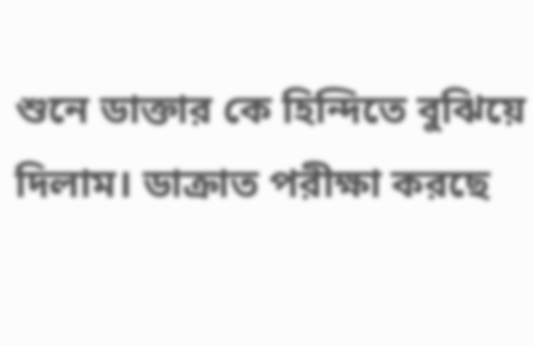শুনে ডাক্তার কে হিন্দিতে বুঝিয়ে দিলাম। ডাক্রাত পরীক্ষা করছে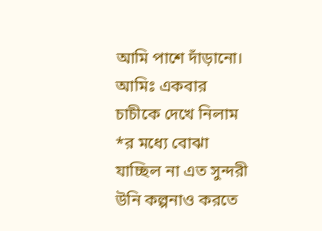আমি পাশে দাঁড়ানো।
আমিঃ একবার চাচীকে দেখে নিলাম *র মধ্যে বোঝা যাচ্ছিল না এত সুন্দরী উনি কল্পনাও করতে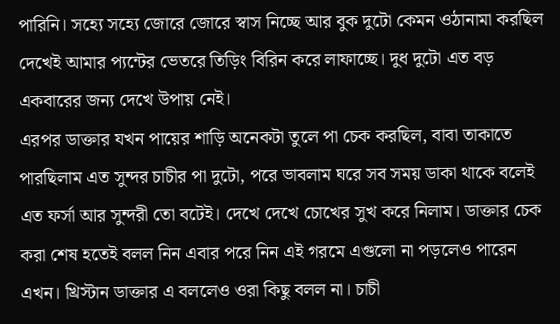পারিনি। সহ্যে সহ্যে জোরে জোরে স্বাস নিচ্ছে আর বুক দুটো কেমন ওঠানামা করছিল দেখেই আমার প্যন্টের ভেতরে তিড়িং বিরিন করে লাফাচ্ছে। দুধ দুটো এত বড় একবারের জন্য দেখে উপায় নেই।
এরপর ডাক্তার যখন পায়ের শাড়ি অনেকটা তুলে পা চেক করছিল, বাবা তাকাতে পারছিলাম এত সুন্দর চাচীর পা দুটো, পরে ভাবলাম ঘরে সব সময় ডাকা থাকে বলেই এত ফর্সা আর সুন্দরী তো বটেই। দেখে দেখে চোখের সুখ করে নিলাম। ডাক্তার চেক করা শেষ হতেই বলল নিন এবার পরে নিন এই গরমে এগুলো না পড়লেও পারেন এখন। খ্রিস্টান ডাক্তার এ বললেও ওরা কিছু বলল না। চাচী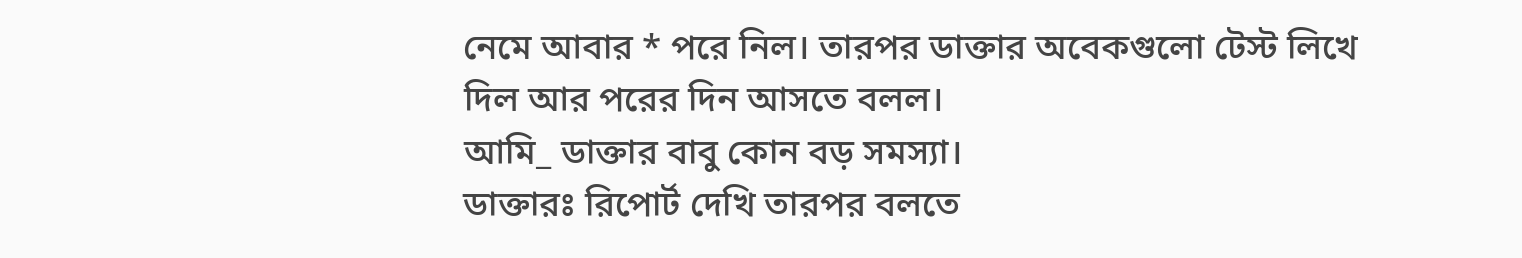নেমে আবার * পরে নিল। তারপর ডাক্তার অবেকগুলো টেস্ট লিখে দিল আর পরের দিন আসতে বলল।
আমি_ ডাক্তার বাবু কোন বড় সমস্যা।
ডাক্তারঃ রিপোর্ট দেখি তারপর বলতে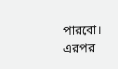পারবো। এরপর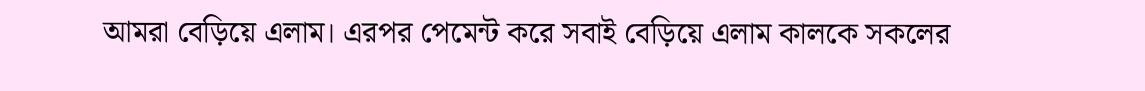আমরা বেড়িয়ে এলাম। এরপর পেমেন্ট করে সবাই বেড়িয়ে এলাম কালকে সকলের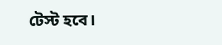টেস্ট হবে।